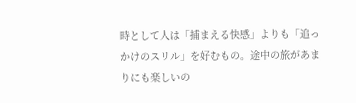時として人は「捕まえる快感」よりも「追っかけのスリル」を好むもの。途中の旅があまりにも楽しいの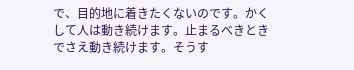で、目的地に着きたくないのです。かくして人は動き続けます。止まるべきときでさえ動き続けます。そうす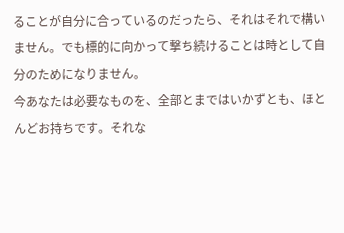ることが自分に合っているのだったら、それはそれで構いません。でも標的に向かって撃ち続けることは時として自分のためになりません。
今あなたは必要なものを、全部とまではいかずとも、ほとんどお持ちです。それな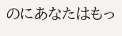のにあなたはもっ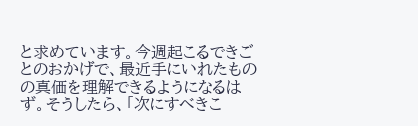と求めています。今週起こるできごとのおかげで、最近手にいれたものの真価を理解できるようになるはず。そうしたら、「次にすべきこ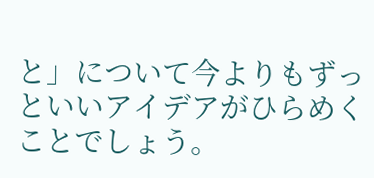と」について今よりもずっといいアイデアがひらめくことでしょう。